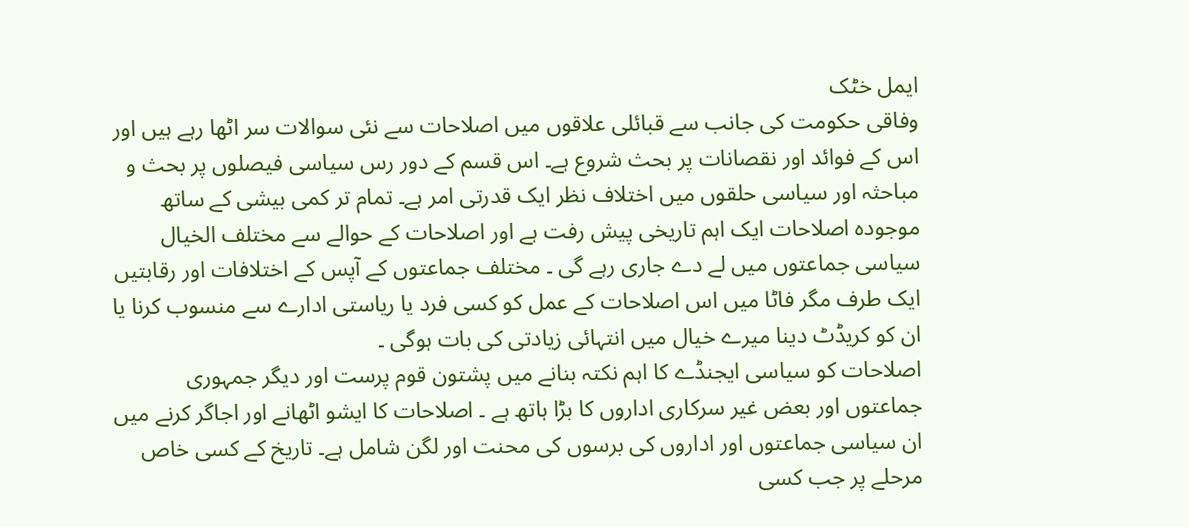ایمل خٹک
وفاقی حکومت کی جانب سے قبائلی علاقوں میں اصلاحات سے نئی سوالات سر اٹھا رہے ہیں اور اس کے فوائد اور نقصانات پر بحث شروع ہے۔ اس قسم کے دور رس سیاسی فیصلوں پر بحث و مباحثہ اور سیاسی حلقوں میں اختلاف نظر ایک قدرتی امر ہے۔ تمام تر کمی بیشی کے ساتھ موجودہ اصلاحات ایک اہم تاریخی پیش رفت ہے اور اصلاحات کے حوالے سے مختلف الخیال سیاسی جماعتوں میں لے دے جاری رہے گی ۔ مختلف جماعتوں کے آپس کے اختلافات اور رقابتیں ایک طرف مگر فاٹا میں اس اصلاحات کے عمل کو کسی فرد یا ریاستی ادارے سے منسوب کرنا یا ان کو کریڈٹ دینا میرے خیال میں انتہائی زیادتی کی بات ہوگی ۔
اصلاحات کو سیاسی ایجنڈے کا اہم نکتہ بنانے میں پشتون قوم پرست اور دیگر جمہوری جماعتوں اور بعض غیر سرکاری اداروں کا بڑا ہاتھ ہے ۔ اصلاحات کا ایشو اٹھانے اور اجاگر کرنے میں ان سیاسی جماعتوں اور اداروں کی برسوں کی محنت اور لگن شامل ہے۔ تاریخ کے کسی خاص مرحلے پر جب کسی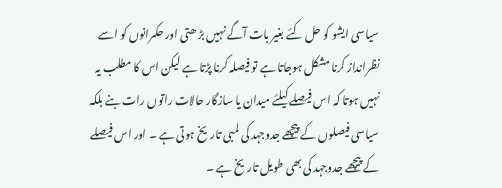سیاسی ایشو کو حل کئے بغیر بات آگے نہیں بڑ ھتی اور حکمرانوں کو اسے نظرانداز کرنا مشکل ہوجاتا ہے تو فیصلہ کرنا پڑتا ہے لیکن اس کا مطلب یہ نہیں ہوتا کہ اس فیصلے کیلئے میدان یا سازگار حالات راتوں رات بنے بلکہ سیاسی فیصلوں کے پیچھے جدوجہد کی لمبی تاریخ ہوتی ہے ۔ اور اس فیصلے کے پیچھے جدوجہد کی بھی طویل تاریخ ہے ۔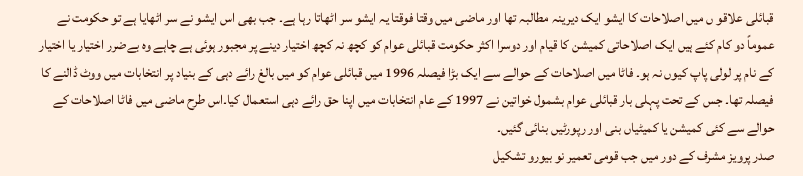قبائلی علاقو ں میں اصلاحات کا ایشو ایک دیرینہ مطالبہ تھا اور ماضی میں وقتا فوقتا یہ ایشو سر اٹھاتا رہا ہے۔ جب بھی اس ایشو نے سر اٹھایا ہے تو حکومت نے عموماً دو کام کئے ہیں ایک اصلاحاتی کمیشن کا قیام اور دوسرا اکثر حکومت قبائلی عوام کو کچھ نہ کچھ اختیار دینے پر مجبور ہوئی ہے چاہے وہ بےضرر اختیار یا اختیار کے نام پر لولی پاپ کیوں نہ ہو۔ فاٹا میں اصلاحات کے حوالے سے ایک بڑا فیصلہ 1996 میں قبائلی عوام کو میں بالغ رائے دہی کے بنیاد پر انتخابات میں ووٹ ڈالنے کا فیصلہ تھا۔ جس کے تحت پہلی بار قبائلی عوام بشمول خواتین نے 1997 کے عام انتخابات میں اپنا حق رائے دہی استعمال کیا۔اس طرح ماضی میں فاٹا اصلاحات کے حوالے سے کئی کمیشن یا کمیٹیاں بنی اور رپورٹیں بنائی گئیں۔
صدر پرویز مشرف کے دور میں جب قومی تعمیر نو بیورو تشکیل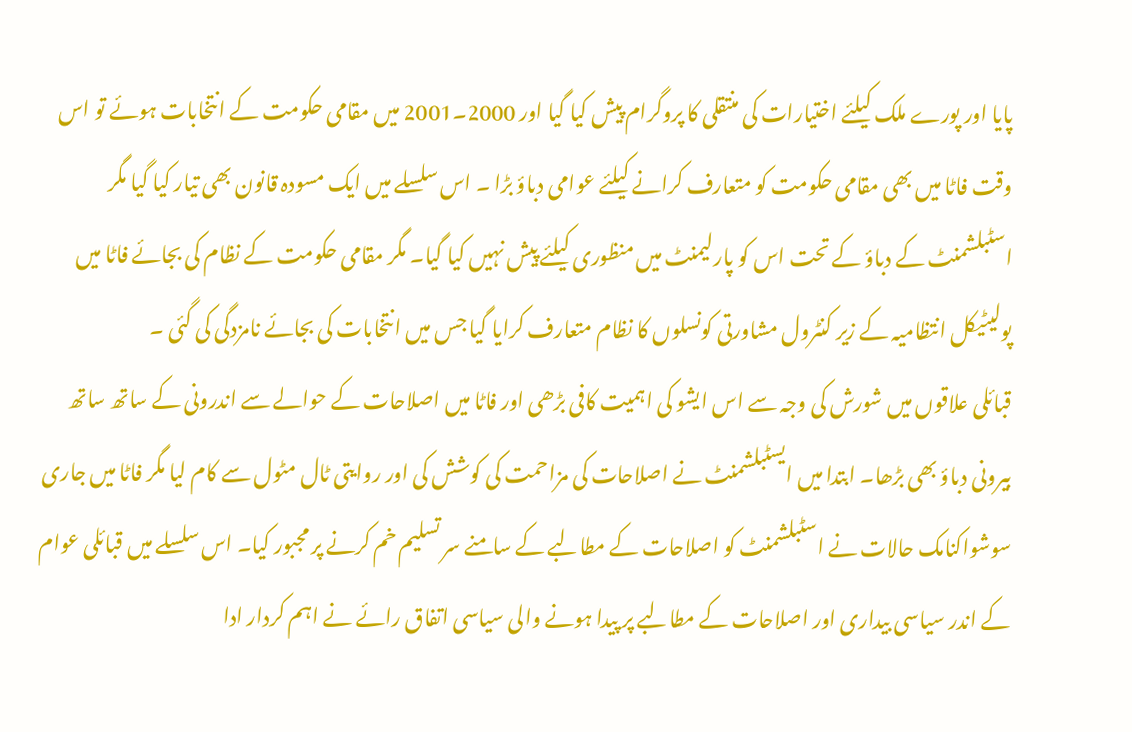پایا اور پورے ملک کیلئے اختیارات کی منتقلی کا پروگرام پیش کیا گیا اور 2000۔2001 میں مقامی حکومت کے انتخابات ہوئے تو اس وقت فاٹا میں بھی مقامی حکومت کو متعارف کرانے کیلئے عوامی دباؤ بڑا ۔ اس سلسلے میں ایک مسودہ قانون بھی تیار کیا گیا مگر اسٹبلشمنٹ کے دباؤ کے تحت اس کو پارلیمنٹ میں منظوری کیلئے پیش نہیں کیا گیا۔ مگر مقامی حکومت کے نظام کی بجائے فاٹا میں پولیٹیکل انتظامیہ کے زیر کنٹرول مشاورتی کونسلوں کا نظام متعارف کرایا گیا جس میں انتخابات کی بجائے نامزدگی کی گئی ۔
قبائلی علاقوں میں شورش کی وجہ سے اس ایشو کی اہمیت کافی بڑھی اور فاٹا میں اصلاحات کے حوالے سے اندرونی کے ساتھ ساتھ بیرونی دباؤ بھی بڑھا۔ ابتدا میں ایسٹبلشمنٹ نے اصلاحات کی مزاحمت کی کوشش کی اور روایتی ٹال مٹول سے کام لیا مگر فاٹا میں جاری سوشواکنامک حالات نے اسٹبلشمنٹ کو اصلاحات کے مطالبے کے سامنے سر تسلیم خم کرنے پر مجبور کیا۔ اس سلسلے میں قبائلی عوام کے اندر سیاسی بیداری اور اصلاحات کے مطالبے پر پیدا ہونے والی سیاسی اتفاق رائے نے اہم کردار ادا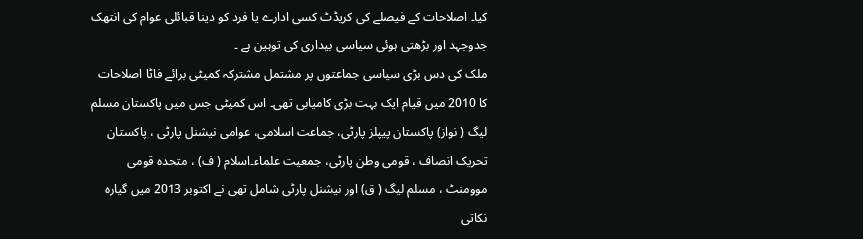کیا۔ اصلاحات کے فیصلے کی کریڈٹ کسی ادارے یا فرد کو دینا قبائلی عوام کی انتھک جدوجہد اور بڑھتی ہوئی سیاسی بیداری کی توہین ہے ۔
ملک کی دس بڑی سیاسی جماعتوں پر مشتمل مشترکہ کمیٹی برائے فاٹا اصلاحات کا 2010 میں قیام ایک بہت بڑی کامیابی تھی۔ اس کمیٹی جس میں پاکستان مسلم لیگ ( نواز) پاکستان پیپلز پارٹی، جماعت اسلامی، عوامی نیشنل پارٹی ، پاکستان تحریک انصاف ، قومی وطن پارٹی، جمعیت علماء۔اسلام ( ف) ، متحدہ قومی موومنٹ ، مسلم لیگ ( ق) اور نیشنل پارٹی شامل تھی نے اکتوبر 2013 میں گیارہ نکاتی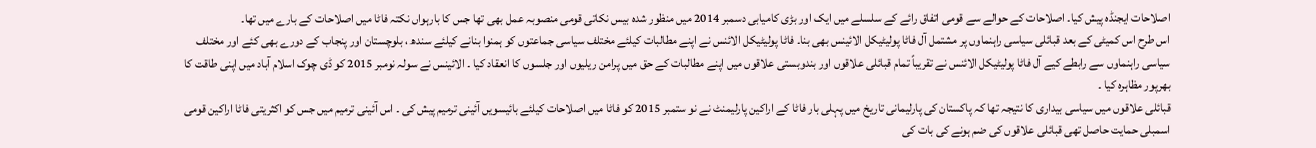اصلاحات ایجنڈہ پیش کیا۔ اصلاحات کے حوالے سے قومی اتفاق رائے کے سلسلے میں ایک اور بڑی کامیابی دسمبر 2014 میں منظور شدہ بیس نکاتی قومی منصوبہ عمل بھی تھا جس کا بارہواں نکتہ فاٹا میں اصلاحات کے بارے میں تھا۔
اس طرح اس کمیٹی کے بعد قبائلی سیاسی راہنماوں پر مشتمل آل فاٹا پولیٹیکل الائینس بھی بنا۔ فاٹا پولیٹیکل الائنس نے اپنے مطالبات کیلئے مختلف سیاسی جماعتوں کو ہمنوا بنانے کیلئے سندھ ، بلوچستان اور پنجاب کے دورے بھی کئے اور مختلف سیاسی راہنماوں سے رابطے کیے آل فاٹا پولیٹیکل الائنس نے تقریباً تمام قبائلی علاقوں اور بندوبستی علاقوں میں اپنے مطالبات کے حق میں پرامن ریلیوں اور جلسوں کا انعقاد کیا ۔ الائینس نے سولہ نومبر 2015 کو ڈی چوک اسلام آباد میں اپنی طاقت کا بھرپور مظاہرہ کیا ۔
قبائلی علاقوں میں سیاسی بیداری کا نتیجہ تھا کہ پاکستان کی پارلیمانی تاریخ میں پہلی بار فاٹا کے اراکین پارلیمنٹ نے نو ستمبر 2015 کو فاٹا میں اصلاحات کیلئے بائیسویں آئینی ترمیم پیش کی ۔ اس آئینی ترمیم میں جس کو اکثریتی فاٹا اراکین قومی اسمبلی حمایت حاصل تھی قبائلی علاقوں کی ضم ہونے کی بات کی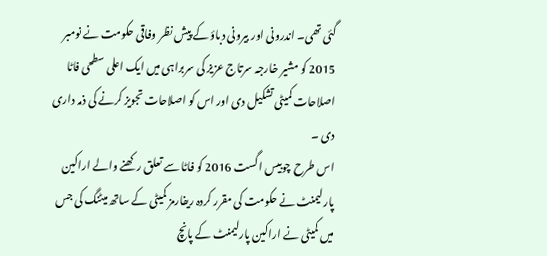گئی تھی۔ اندرونی اور بیرونی دباؤ کے پیش نظر وفاقی حکومت نے نومبر 2015 کو مشیر خارجہ سرتاج عزیز کی سربراہی میں ایک اعلی سطحی فاٹا اصلاحات کمیٹی تشکیل دی اور اس کو اصلاحات تجویز کرنے کی ذمہ داری دی ۔
اس طرح چوبیس اگست 2016 کو فاٹا سے تعلق رکھنے والے اراکین پارلیمنٹ نے حکومت کی مقرر کردہ ریفارمز کمیٹی کے ساتھ میٹنگ کی جس میں کمیٹی نے اراکین پارلیمنٹ کے پانچ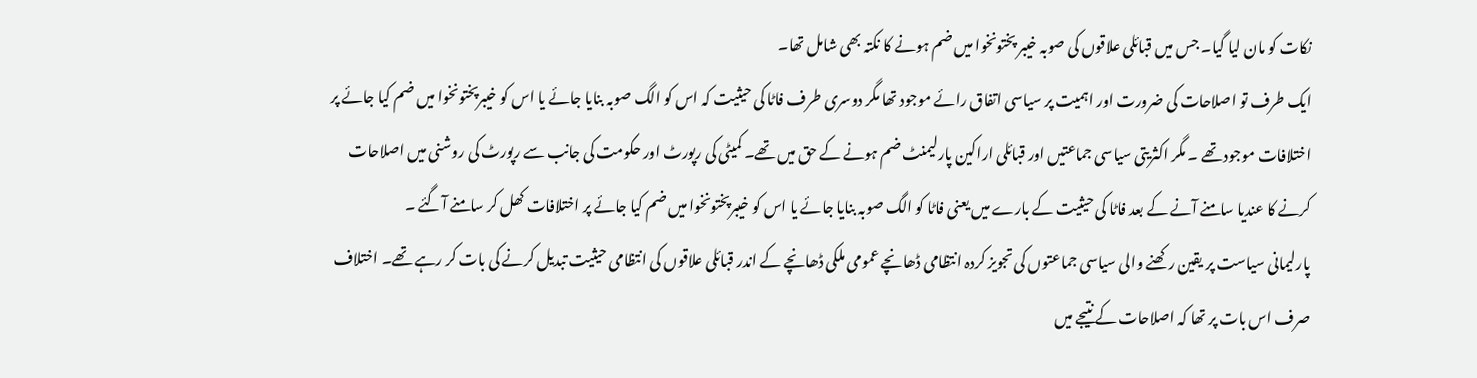نکات کو مان لیا گیا۔ جس میں قبائلی علاقوں کی صوبہ خیبر پختونخوا میں ضم ہونے کا نکتہ بھی شامل تھا۔
ایک طرف تو اصلاحات کی ضرورت اور اہمیت پر سیاسی اتفاق رائے موجود تھا مگر دوسری طرف فاٹا کی حیثیت کہ اس کو الگ صوبہ بنایا جائے یا اس کو خیبرپختونخوا میں ضم کیا جائے پر اختلافات موجود تھے ۔ مگر اکثریتی سیاسی جماعتیں اور قبائلی اراکین پارلیمنٹ ضم ہونے کے حق میں تھے۔ کمیٹی کی رپورٹ اور حکومت کی جانب سے رپورٹ کی روشنی میں اصلاحات کرنے کا عندیا سامنے آنے کے بعد فاٹا کی حیثیت کے بارے میں یعنی فاٹا کو الگ صوبہ بنایا جائے یا اس کو خیبرپختونخوا میں ضم کیا جائے پر اختلافات کھل کر سامنے آگئے ۔
پارلیمانی سیاست پر یقین رکھنے والی سیاسی جماعتوں کی تجویز کردہ انتظامی ڈھانچے عمومی ملکی ڈھانچے کے اندر قبائلی علاقوں کی انتظامی حیثیت تبدیل کرنے کی بات کر رہے تھے۔ اختلاف صرف اس بات پر تھا کہ اصلاحات کے نتیجے میں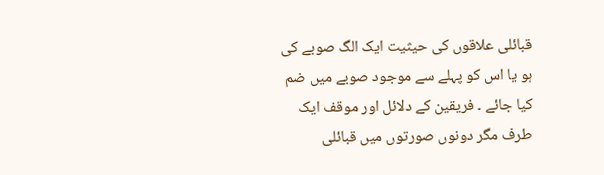قبائلی علاقوں کی حیثیت ایک الگ صوبے کی ہو یا اس کو پہلے سے موجود صوبے میں ضم کیا جائے ۔ فریقین کے دلائل اور موقف ایک طرف مگر دونوں صورتوں میں قبائلی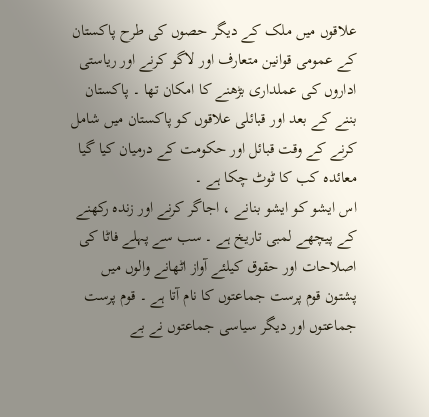علاقوں میں ملک کے دیگر حصوں کی طرح پاکستان کے عمومی قوانین متعارف اور لاگو کرنے اور ریاستی اداروں کی عملداری بڑھنے کا امکان تھا ۔ پاکستان بننے کے بعد اور قبائلی علاقوں کو پاکستان میں شامل کرنے کے وقت قبائل اور حکومت کے درمیان کیا گیا معائدہ کب کا ٹوٹ چکا ہے ۔
اس ایشو کو ایشو بنانے ، اجاگر کرنے اور زندہ رکھنے کے پیچھے لمبی تاریخ ہے ۔ سب سے پہلے فاٹا کی اصلاحات اور حقوق کیلئے آواز اٹھانے والوں میں پشتون قوم پرست جماعتوں کا نام آتا ہے ۔ قوم پرست جماعتوں اور دیگر سیاسی جماعتوں نے بے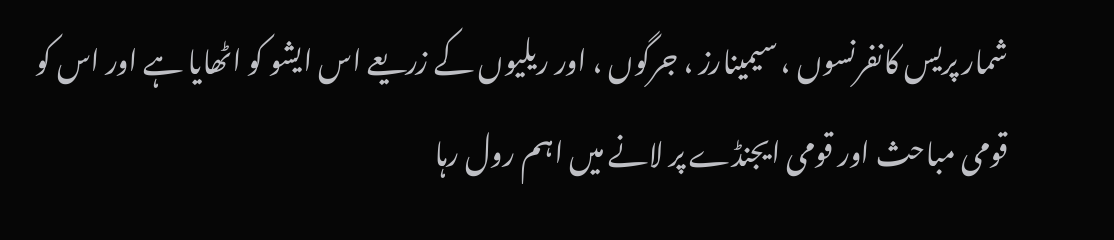شمار پریس کانفرنسوں ، سیمینارز ، جرگوں ، اور ریلیوں کے زریعے اس ایشو کو اٹھایا ہے اور اس کو قومی مباحث اور قومی ایجنڈے پر لانے میں اہم رول رہا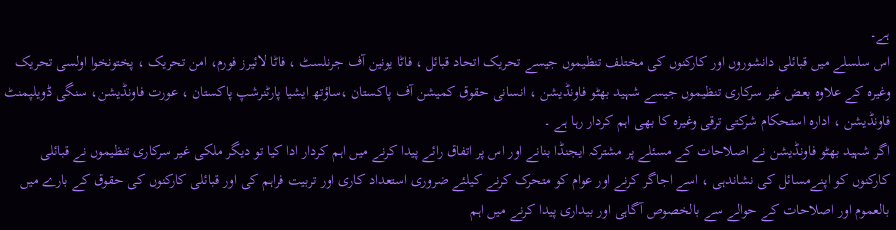ہے۔
اس سلسلے میں قبائلی دانشوروں اور کارکنوں کی مختلف تنظیموں جیسے تحریک اتحاد قبائل ، فاٹا یونین آف جرنلسٹ ، فاٹا لائیرز فورم، امن تحریک ، پختونخوا اولسی تحریک وغیرہ کے علاوہ بعض غیر سرکاری تنظیموں جیسے شہید بھٹو فاونڈیشن ، انسانی حقوق کمیشن آف پاکستان ،ساؤتھ ایشیا پارٹنرشپ پاکستان ، عورت فاونڈیشن، سنگی ڈویلپمنٹ فاونڈیشن ، ادارہ استحکام شرکتی ترقی وغیرہ کا بھی اہم کردار رہا ہے ۔
اگر شہید بھٹو فاونڈیشن نے اصلاحات کے مسئلے پر مشترکہ ایجنڈا بنانے اور اس پر اتفاق رائے پیدا کرنے میں اہم کردار ادا کیا تو دیگر ملکی غیر سرکاری تنظیموں نے قبائلی کارکنوں کو اپنےمسائل کی نشاندہی ، اسے اجاگر کرنے اور عوام کو متحرک کرنے کیلئے ضروری استعداد کاری اور تربیت فراہم کی اور قبائلی کارکنوں کی حقوق کے بارے میں بالعموم اور اصلاحات کے حوالے سے بالخصوص آگاہی اور بیداری پیدا کرنے میں اہم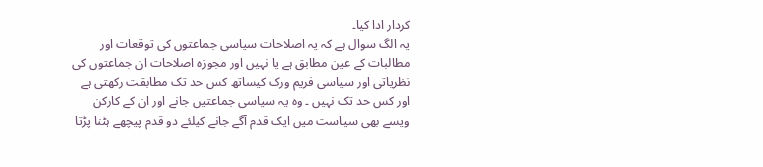کردار ادا کیا۔
یہ الگ سوال ہے کہ یہ اصلاحات سیاسی جماعتوں کی توقعات اور مطالبات کے عین مطابق ہے یا نہیں اور مجوزہ اصلاحات ان جماعتوں کی نظریاتی اور سیاسی فریم ورک کیساتھ کس حد تک مطابقت رکھتی ہے اور کس حد تک نہیں ۔ وہ یہ سیاسی جماعتیں جانے اور ان کے کارکن ویسے بھی سیاست میں ایک قدم آگے جانے کیلئے دو قدم پیچھے ہٹنا پڑتا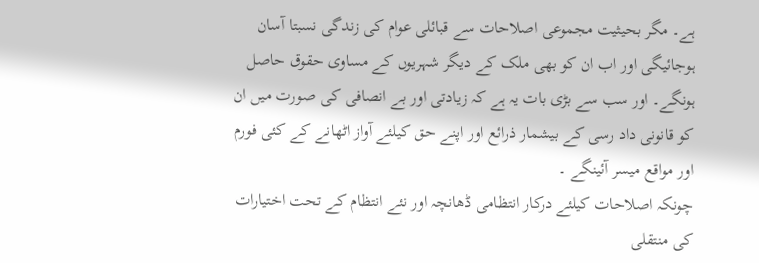ہے۔ مگر بحیثیت مجموعی اصلاحات سے قبائلی عوام کی زندگی نسبتا آسان ہوجائیگی اور اب ان کو بھی ملک کے دیگر شہریوں کے مساوی حقوق حاصل ہونگے۔ اور سب سے بڑی بات یہ ہے کہ زیادتی اور بے انصافی کی صورت میں ان کو قانونی داد رسی کے بیشمار ذرائع اور اپنے حق کیلئے آواز اٹھانے کے کئی فورم اور مواقع میسر آئینگے ۔
چونکہ اصلاحات کیلئے درکار انتظامی ڈھانچہ اور نئے انتظام کے تحت اختیارات کی منتقلی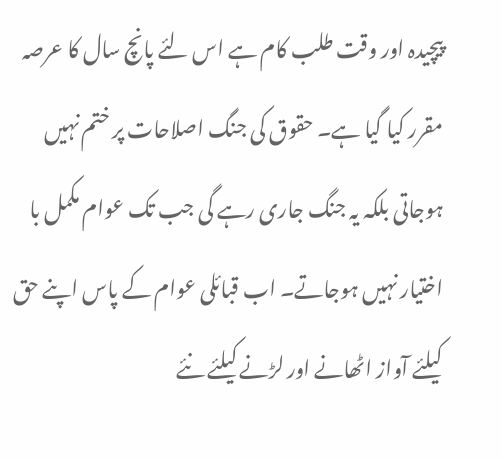پیچیدہ اور وقت طلب کام ہے اس لئے پانچ سال کا عرصہ مقرر کیا گیا ہے۔ حقوق کی جنگ اصلاحات پر ختم نہیں ہوجاتی بلکہ یہ جنگ جاری رہے گی جب تک عوام مکمل با اختیار نہیں ہوجاتے۔ اب قبائلی عوام کے پاس اپنے حق کیلئے آواز اٹھانے اور لڑنے کیلئے نئے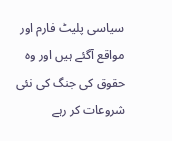سیاسی پلیٹ فارم اور مواقع آگئے ہیں اور وہ حقوق کی جنگ کی نئی شروعات کر رہے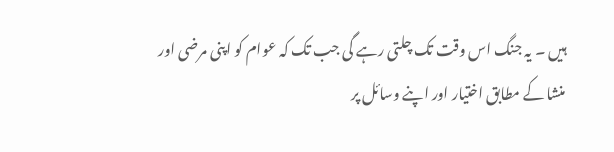ہیں ۔ یہ جنگ اس وقت تک چلتی رہے گی جب تک کہ عوام کو اپنی مرضی اور منشا کے مطابق اختیار اور اپنے وسائل پر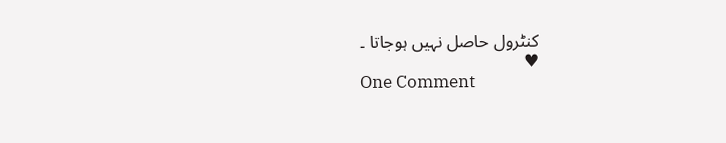کنٹرول حاصل نہیں ہوجاتا ۔
♥
One Comment